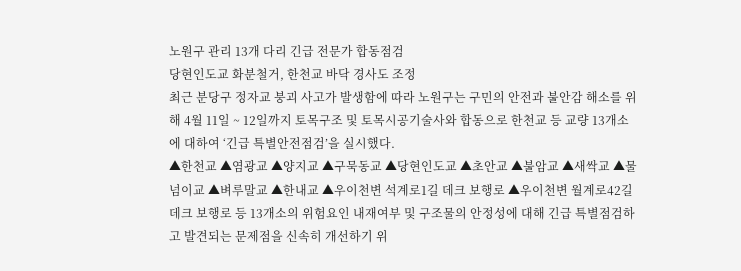노원구 관리 13개 다리 긴급 전문가 합동점검
당현인도교 화분철거, 한천교 바닥 경사도 조정
최근 분당구 정자교 붕괴 사고가 발생함에 따라 노원구는 구민의 안전과 불안감 해소를 위해 4월 11일 ~ 12일까지 토목구조 및 토목시공기술사와 합동으로 한천교 등 교량 13개소에 대하여 ‘긴급 특별안전점검’을 실시했다.
▲한천교 ▲염광교 ▲양지교 ▲구묵동교 ▲당현인도교 ▲초안교 ▲불암교 ▲새싹교 ▲물넘이교 ▲벼루말교 ▲한내교 ▲우이천변 석계로1길 데크 보행로 ▲우이천변 월계로42길 데크 보행로 등 13개소의 위험요인 내재여부 및 구조물의 안정성에 대해 긴급 특별점검하고 발견되는 문제점을 신속히 개선하기 위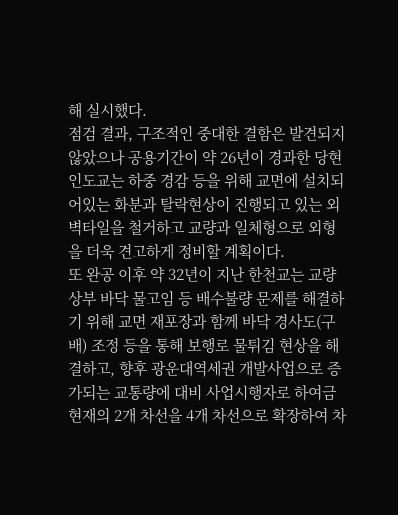해 실시했다.
점검 결과, 구조적인 중대한 결함은 발견되지 않았으나 공용기간이 약 26년이 경과한 당현인도교는 하중 경감 등을 위해 교면에 설치되어있는 화분과 탈락현상이 진행되고 있는 외벽타일을 철거하고 교량과 일체형으로 외형을 더욱 견고하게 정비할 계획이다.
또 완공 이후 약 32년이 지난 한천교는 교량 상부 바닥 물고임 등 배수불량 문제를 해결하기 위해 교면 재포장과 함께 바닥 경사도(구배) 조정 등을 통해 보행로 물튀김 현상을 해결하고, 향후 광운대역세권 개발사업으로 증가되는 교통량에 대비 사업시행자로 하여금 현재의 2개 차선을 4개 차선으로 확장하여 차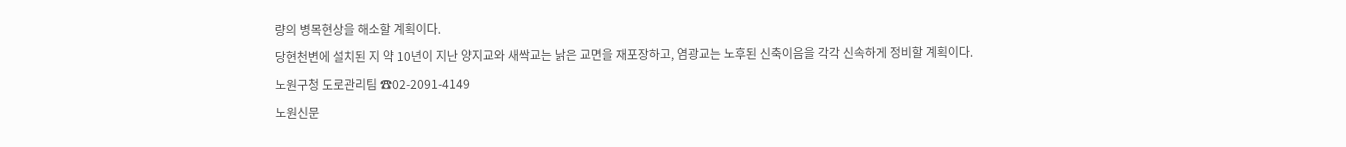량의 병목현상을 해소할 계획이다.
당현천변에 설치된 지 약 10년이 지난 양지교와 새싹교는 낡은 교면을 재포장하고, 염광교는 노후된 신축이음을 각각 신속하게 정비할 계획이다.
노원구청 도로관리팀 ☎02-2091-4149
노원신문